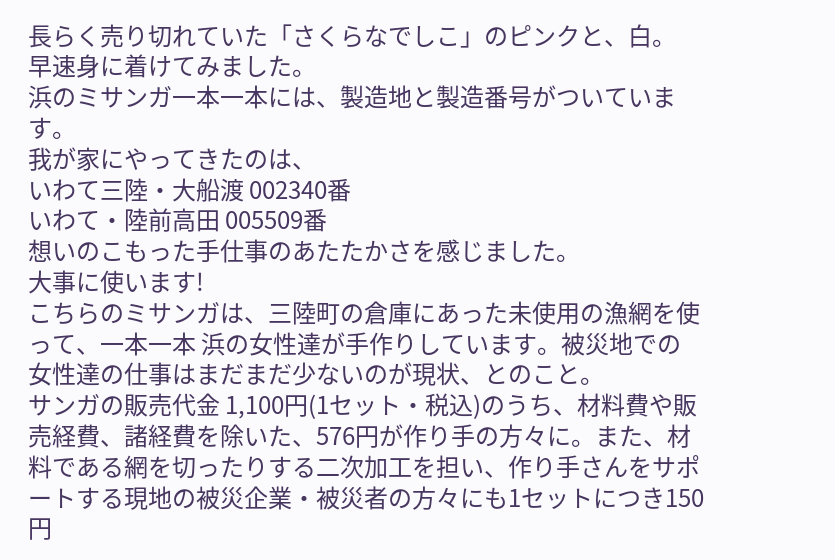長らく売り切れていた「さくらなでしこ」のピンクと、白。
早速身に着けてみました。
浜のミサンガ一本一本には、製造地と製造番号がついています。
我が家にやってきたのは、
いわて三陸・大船渡 002340番
いわて・陸前高田 005509番
想いのこもった手仕事のあたたかさを感じました。
大事に使います!
こちらのミサンガは、三陸町の倉庫にあった未使用の漁網を使って、一本一本 浜の女性達が手作りしています。被災地での女性達の仕事はまだまだ少ないのが現状、とのこと。
サンガの販売代金 1,100円(1セット・税込)のうち、材料費や販売経費、諸経費を除いた、576円が作り手の方々に。また、材料である網を切ったりする二次加工を担い、作り手さんをサポートする現地の被災企業・被災者の方々にも1セットにつき150円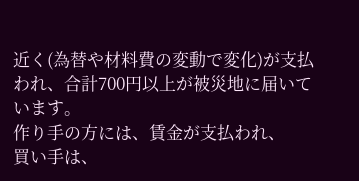近く(為替や材料費の変動で変化)が支払われ、合計700円以上が被災地に届いています。
作り手の方には、賃金が支払われ、
買い手は、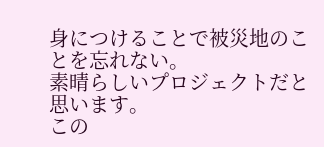身につけることで被災地のことを忘れない。
素晴らしいプロジェクトだと思います。
この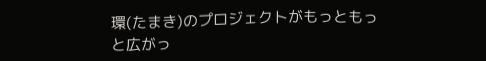環(たまき)のプロジェクトがもっともっと広がっ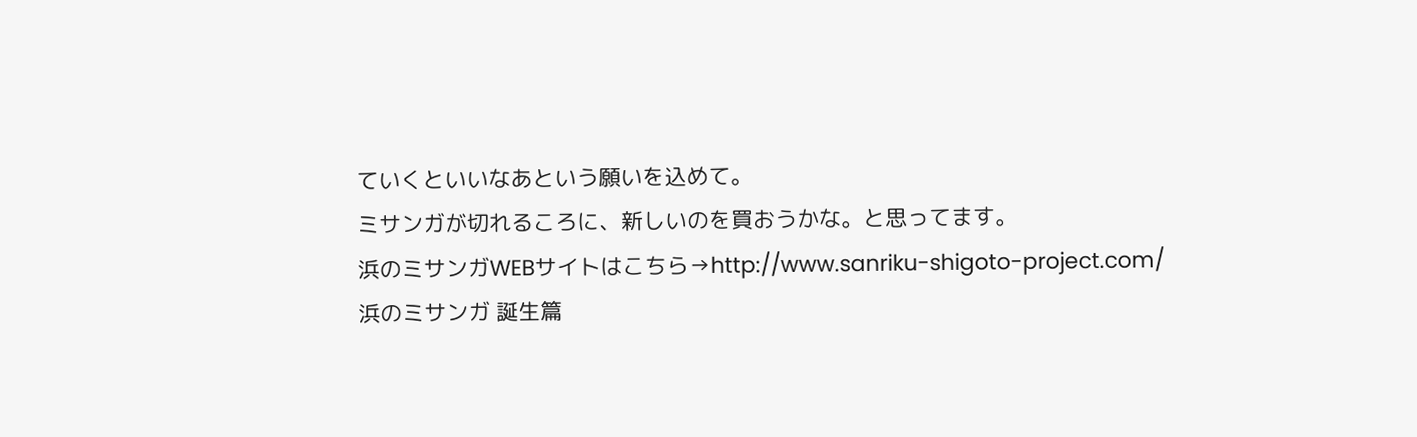ていくといいなあという願いを込めて。
ミサンガが切れるころに、新しいのを買おうかな。と思ってます。
浜のミサンガWEBサイトはこちら→http://www.sanriku-shigoto-project.com/
浜のミサンガ 誕生篇